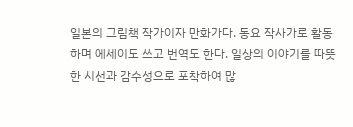일본의 그림책 작가이자 만화가다. 동요 작사가로 활동하며 에세이도 쓰고 번역도 한다. 일상의 이야기를 따뜻한 시선과 감수성으로 포착하여 많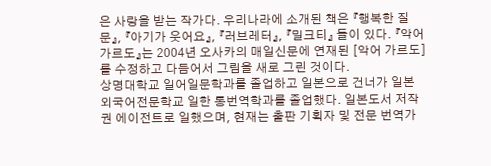은 사랑을 받는 작가다. 우리나라에 소개된 책은 『행복한 질문』, 『아기가 웃어요』, 『러브레터』, 『밀크티』 들이 있다. 『악어 가르도』는 2004년 오사카의 매일신문에 연재된 [악어 가르도]를 수정하고 다듬어서 그림을 새로 그린 것이다.
상명대학교 일어일문학과를 졸업하고 일본으로 건너가 일본외국어전문학교 일한 통번역학과를 졸업했다. 일본도서 저작권 에이전트로 일했으며, 현재는 출판 기획자 및 전문 번역가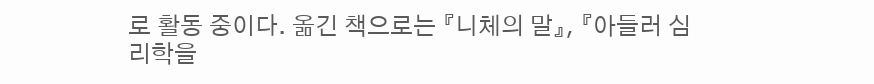로 활동 중이다. 옮긴 책으로는 『니체의 말』, 『아들러 심리학을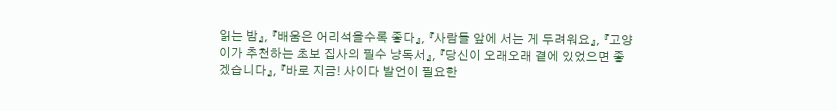읽는 밤』, 『배움은 어리석을수록 좋다』, 『사람들 앞에 서는 게 두려워요』, 『고양이가 추천하는 초보 집사의 필수 냥독서』, 『당신이 오래오래 곁에 있었으면 좋겠습니다』, 『바로 지금! 사이다 발언이 필요한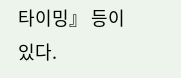타이밍』 등이 있다.